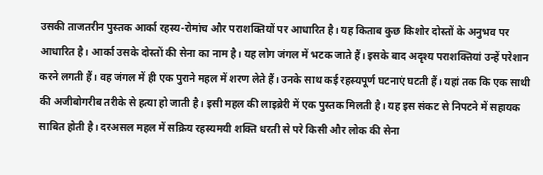उसकी ताजतरीन पुस्तक आर्का रहस्य-रोमांच और पराशक्तियों पर आधारित है। यह किताब कुछ किशोर दोस्तों के अनुभव पर आधारित है। आर्का उसके दोस्तों की सेना का नाम है। यह लोग जंगल में भटक जाते हैं। इसके बाद अदृश्य पराशक्तियां उन्हें परेशान करने लगती हैं। वह जंगल में ही एक पुराने महल में शरण लेते हैं। उनके साथ कई रहस्यपूर्ण घटनाएं घटती हैं। यहां तक कि एक साथी की अजीबोगरीब तरीके से हत्या हो जाती है। इसी महल की लाइब्रेरी में एक पुस्तक मिलती है। यह इस संकट से निपटने में सहायक साबित होती है। दरअसल महल में सक्रिय रहस्यमयी शक्ति धरती से परे किसी और लोक की सेना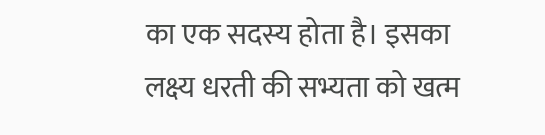का एक सदस्य होता है। इसका लक्ष्य धरती की सभ्यता को खत्म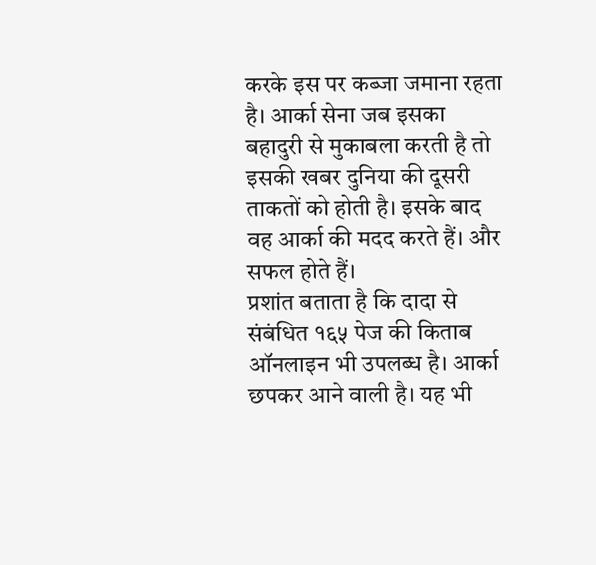करके इस पर कब्जा जमाना रहता है। आर्का सेना जब इसका बहादुरी से मुकाबला करती है तो इसकी खबर दुनिया की दूसरी ताकतों को होती है। इसके बाद वह आर्का की मदद करते हैं। और सफल होते हैं।
प्रशांत बताता है कि दादा से संबंधित १६५ पेज की किताब ऑनलाइन भी उपलब्ध है। आर्का छपकर आने वाली है। यह भी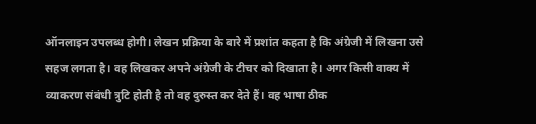ऑनलाइन उपलब्ध होगी। लेखन प्रक्रिया के बारे में प्रशांत कहता है कि अंग्रेजी में लिखना उसे सहज लगता है। वह लिखकर अपने अंग्रेजी के टीचर को दिखाता है। अगर किसी वाक्य में व्याकरण संबंधी त्रुटि होती है तो वह दुरुस्त कर देते हैं। वह भाषा ठीक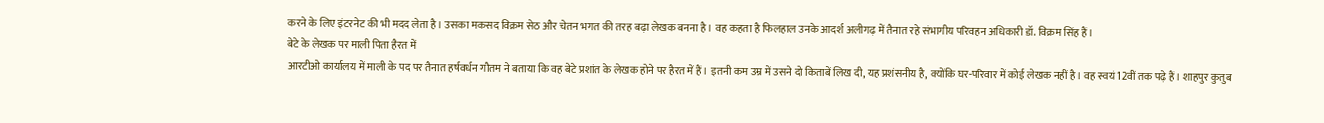करने के लिए इंटरनेट की भी मदद लेता है। उसका मकसद विक्रम सेठ और चेतन भगत की तरह बढ़ा लेखक बनना है। वह कहता है फिलहाल उनके आदर्श अलीगढ़ में तैनात रहे संभागीय परिवहन अधिकारी डॉ. विक्रम सिंह हैं।
बेटे के लेखक पर माली पिता हैरत में
आरटीओ कार्यालय में माली के पद पर तैनात हर्षवर्धन गौतम ने बताया कि वह बेटे प्रशांत के लेखक होने पर हैरत में हैं। इतनी कम उम्र में उसने दो किताबें लिख दी, यह प्रशंसनीय है, क्योंकि घर-परिवार में कोई लेखक नहीं है। वह स्वयं 12वीं तक पढ़े हैं। शाहपुर कुतुब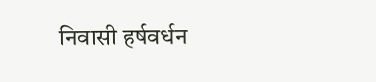निवासी हर्षवर्धन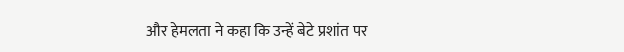और हेमलता ने कहा कि उन्हें बेटे प्रशांत पर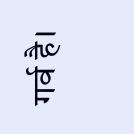गर्व है।